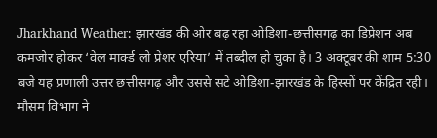Jharkhand Weather: झारखंड की ओर बढ़ रहा ओडिशा-छत्तीसगढ़ का डिप्रेशन अब कमजोर होकर ‘वेल मार्क्ड लो प्रेशर एरिया’ में तब्दील हो चुका है। 3 अक्टूबर की शाम 5:30 बजे यह प्रणाली उत्तर छत्तीसगढ़ और उससे सटे ओडिशा-झारखंड के हिस्सों पर केंद्रित रही। मौसम विभाग ने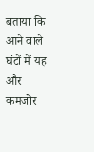बताया कि आने वाले घंटों में यह और कमजोर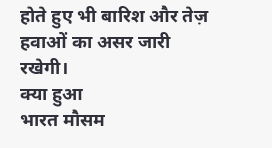होते हुए भी बारिश और तेज़ हवाओं का असर जारी रखेगी।
क्या हुआ
भारत मौसम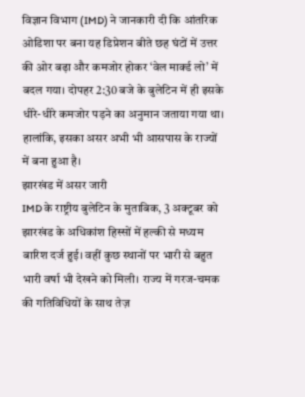विज्ञान विभाग (IMD) ने जानकारी दी कि आंतरिक ओडिशा पर बना यह डिप्रेशन बीते छह घंटों में उत्तर की ओर बढ़ा और कमजोर होकर ‘वेल मार्क्ड लो’ में बदल गया। दोपहर 2:30 बजे के बुलेटिन में ही इसके धीरे-धीरे कमजोर पड़ने का अनुमान जताया गया था। हालांकि, इसका असर अभी भी आसपास के राज्यों में बना हुआ है।
झारखंड में असर जारी
IMD के राष्ट्रीय बुलेटिन के मुताबिक, 3 अक्टूबर को झारखंड के अधिकांश हिस्सों में हल्की से मध्यम बारिश दर्ज हुई। वहीं कुछ स्थानों पर भारी से बहुत भारी वर्षा भी देखने को मिली। राज्य में गरज-चमक की गतिविधियों के साथ तेज़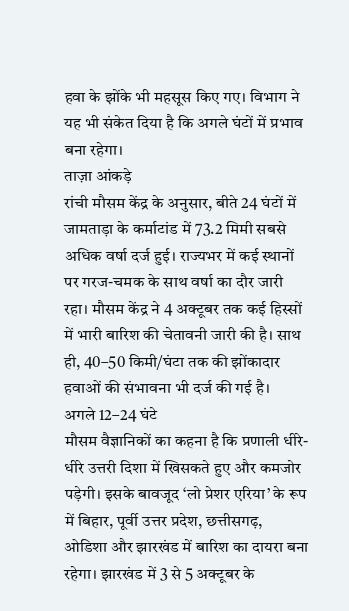हवा के झोंके भी महसूस किए गए। विभाग ने यह भी संकेत दिया है कि अगले घंटों में प्रभाव बना रहेगा।
ताज़ा आंकड़े
रांची मौसम केंद्र के अनुसार, बीते 24 घंटों में जामताड़ा के कर्माटांड में 73.2 मिमी सबसे अधिक वर्षा दर्ज हुई। राज्यभर में कई स्थानों पर गरज-चमक के साथ वर्षा का दौर जारी रहा। मौसम केंद्र ने 4 अक्टूबर तक कई हिस्सों में भारी बारिश की चेतावनी जारी की है। साथ ही, 40–50 किमी/घंटा तक की झोंकादार हवाओं की संभावना भी दर्ज की गई है।
अगले 12–24 घंटे
मौसम वैज्ञानिकों का कहना है कि प्रणाली धीरे-धीरे उत्तरी दिशा में खिसकते हुए और कमजोर पड़ेगी। इसके बावजूद ‘लो प्रेशर एरिया’ के रूप में बिहार, पूर्वी उत्तर प्रदेश, छत्तीसगढ़, ओडिशा और झारखंड में बारिश का दायरा बना रहेगा। झारखंड में 3 से 5 अक्टूबर के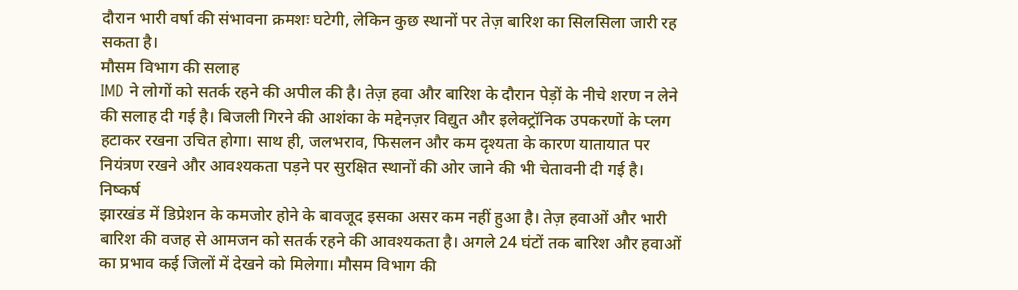दौरान भारी वर्षा की संभावना क्रमशः घटेगी, लेकिन कुछ स्थानों पर तेज़ बारिश का सिलसिला जारी रह सकता है।
मौसम विभाग की सलाह
IMD ने लोगों को सतर्क रहने की अपील की है। तेज़ हवा और बारिश के दौरान पेड़ों के नीचे शरण न लेने की सलाह दी गई है। बिजली गिरने की आशंका के मद्देनज़र विद्युत और इलेक्ट्रॉनिक उपकरणों के प्लग हटाकर रखना उचित होगा। साथ ही, जलभराव, फिसलन और कम दृश्यता के कारण यातायात पर नियंत्रण रखने और आवश्यकता पड़ने पर सुरक्षित स्थानों की ओर जाने की भी चेतावनी दी गई है।
निष्कर्ष
झारखंड में डिप्रेशन के कमजोर होने के बावजूद इसका असर कम नहीं हुआ है। तेज़ हवाओं और भारी बारिश की वजह से आमजन को सतर्क रहने की आवश्यकता है। अगले 24 घंटों तक बारिश और हवाओं का प्रभाव कई जिलों में देखने को मिलेगा। मौसम विभाग की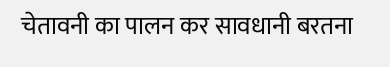चेतावनी का पालन कर सावधानी बरतना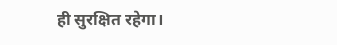ही सुरक्षित रहेगा।